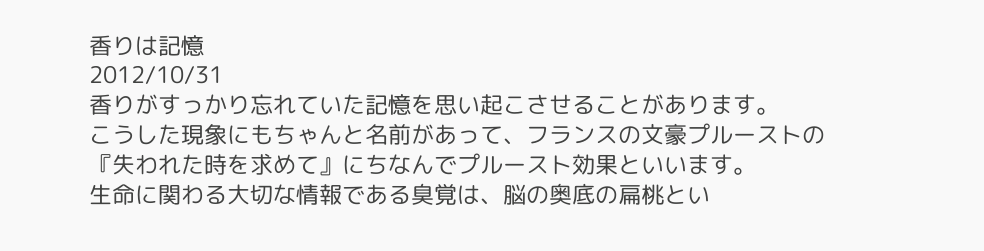香りは記憶
2012/10/31
香りがすっかり忘れていた記憶を思い起こさせることがあります。
こうした現象にもちゃんと名前があって、フランスの文豪プルーストの『失われた時を求めて』にちなんでプルースト効果といいます。
生命に関わる大切な情報である臭覚は、脳の奥底の扁桃とい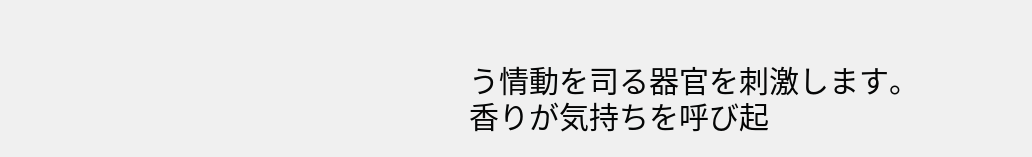う情動を司る器官を刺激します。
香りが気持ちを呼び起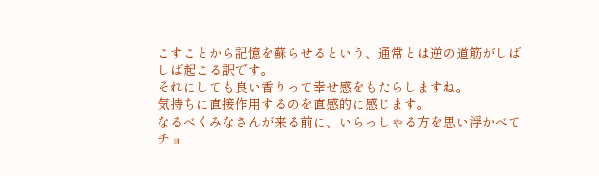こすことから記憶を蘇らせるという、通常とは逆の道筋がしばしば起こる訳です。
それにしても良い香りって幸せ感をもたらしますね。
気持ちに直接作用するのを直感的に感じます。
なるべくみなさんが来る前に、いらっしゃる方を思い浮かべてチョ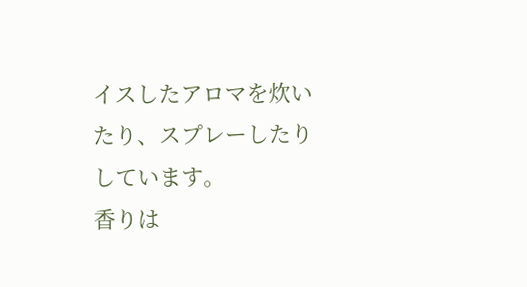イスしたアロマを炊いたり、スプレーしたりしています。
香りは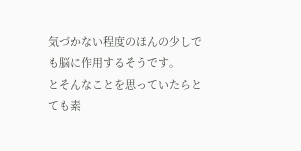気づかない程度のほんの少しでも脳に作用するそうです。
とそんなことを思っていたらとても素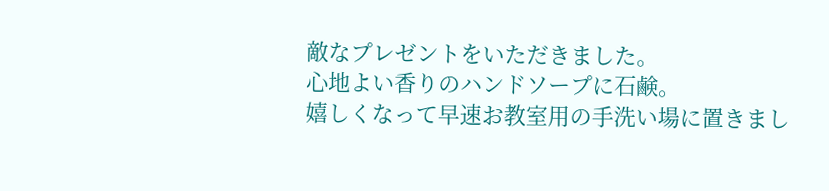敵なプレゼントをいただきました。
心地よい香りのハンドソープに石鹸。
嬉しくなって早速お教室用の手洗い場に置きまし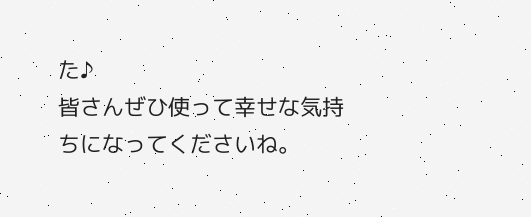た♪
皆さんぜひ使って幸せな気持ちになってくださいね。